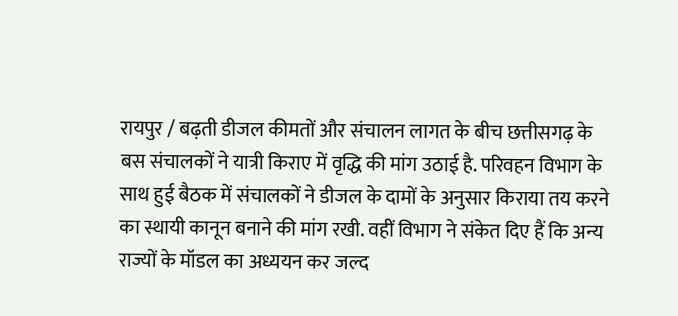रायपुर / बढ़ती डीजल कीमतों और संचालन लागत के बीच छत्तीसगढ़ के बस संचालकों ने यात्री किराए में वृद्धि की मांग उठाई है. परिवहन विभाग के साथ हुई बैठक में संचालकों ने डीजल के दामों के अनुसार किराया तय करने का स्थायी कानून बनाने की मांग रखी. वहीं विभाग ने संकेत दिए हैं कि अन्य राज्यों के मॉडल का अध्ययन कर जल्द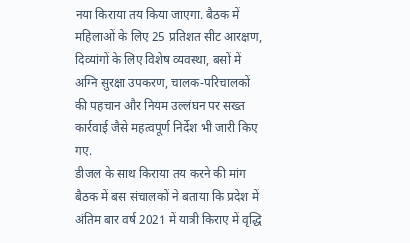नया किराया तय किया जाएगा. बैठक में महिलाओं के लिए 25 प्रतिशत सीट आरक्षण, दिव्यांगों के लिए विशेष व्यवस्था, बसों में अग्नि सुरक्षा उपकरण, चालक-परिचालकों की पहचान और नियम उल्लंघन पर सख्त कार्रवाई जैसे महत्वपूर्ण निर्देश भी जारी किए गए.
डीजल के साथ किराया तय करने की मांग
बैठक में बस संचालकों ने बताया कि प्रदेश में अंतिम बार वर्ष 2021 में यात्री किराए में वृद्धि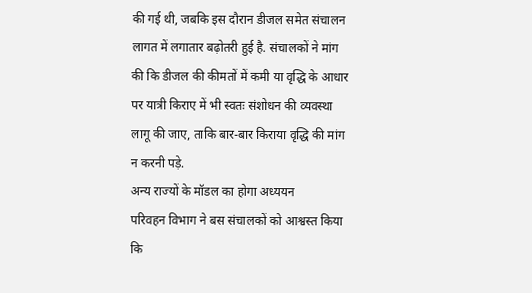की गई थी, जबकि इस दौरान डीजल समेत संचालन लागत में लगातार बढ़ोतरी हुई है. संचालकों ने मांग की कि डीजल की कीमतों में कमी या वृद्धि के आधार पर यात्री किराए में भी स्वतः संशोधन की व्यवस्था लागू की जाए, ताकि बार-बार किराया वृद्धि की मांग न करनी पड़े.
अन्य राज्यों के मॉडल का होगा अध्ययन
परिवहन विभाग ने बस संचालकों को आश्वस्त किया कि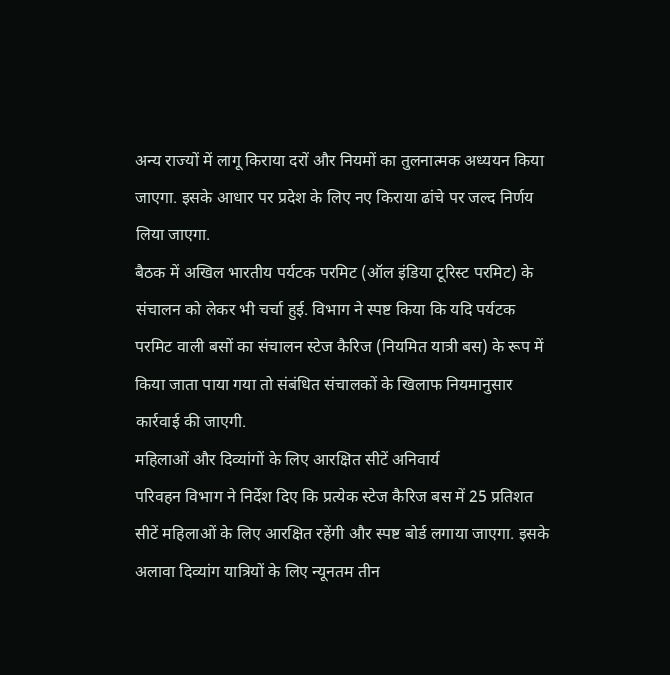अन्य राज्यों में लागू किराया दरों और नियमों का तुलनात्मक अध्ययन किया जाएगा. इसके आधार पर प्रदेश के लिए नए किराया ढांचे पर जल्द निर्णय लिया जाएगा.
बैठक में अखिल भारतीय पर्यटक परमिट (ऑल इंडिया टूरिस्ट परमिट) के संचालन को लेकर भी चर्चा हुई. विभाग ने स्पष्ट किया कि यदि पर्यटक परमिट वाली बसों का संचालन स्टेज कैरिज (नियमित यात्री बस) के रूप में किया जाता पाया गया तो संबंधित संचालकों के खिलाफ नियमानुसार कार्रवाई की जाएगी.
महिलाओं और दिव्यांगों के लिए आरक्षित सीटें अनिवार्य
परिवहन विभाग ने निर्देश दिए कि प्रत्येक स्टेज कैरिज बस में 25 प्रतिशत सीटें महिलाओं के लिए आरक्षित रहेंगी और स्पष्ट बोर्ड लगाया जाएगा. इसके अलावा दिव्यांग यात्रियों के लिए न्यूनतम तीन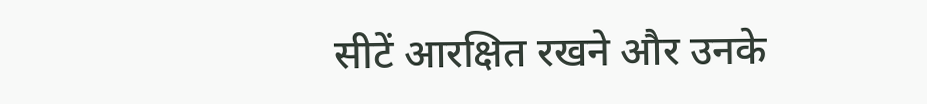सीटें आरक्षित रखने और उनके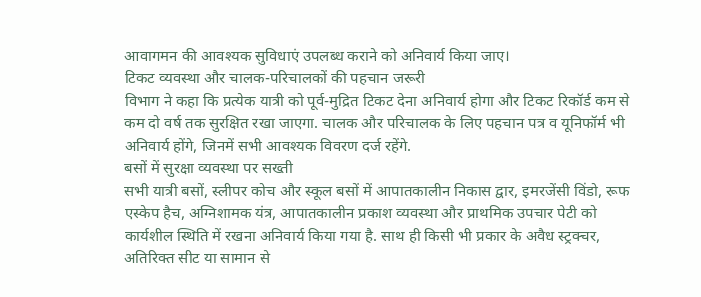आवागमन की आवश्यक सुविधाएं उपलब्ध कराने को अनिवार्य किया जाए।
टिकट व्यवस्था और चालक-परिचालकों की पहचान जरूरी
विभाग ने कहा कि प्रत्येक यात्री को पूर्व-मुद्रित टिकट देना अनिवार्य होगा और टिकट रिकॉर्ड कम से कम दो वर्ष तक सुरक्षित रखा जाएगा. चालक और परिचालक के लिए पहचान पत्र व यूनिफॉर्म भी अनिवार्य होंगे, जिनमें सभी आवश्यक विवरण दर्ज रहेंगे.
बसों में सुरक्षा व्यवस्था पर सख्ती
सभी यात्री बसों, स्लीपर कोच और स्कूल बसों में आपातकालीन निकास द्वार, इमरजेंसी विंडो, रूफ एस्केप हैच, अग्निशामक यंत्र, आपातकालीन प्रकाश व्यवस्था और प्राथमिक उपचार पेटी को कार्यशील स्थिति में रखना अनिवार्य किया गया है. साथ ही किसी भी प्रकार के अवैध स्ट्रक्चर, अतिरिक्त सीट या सामान से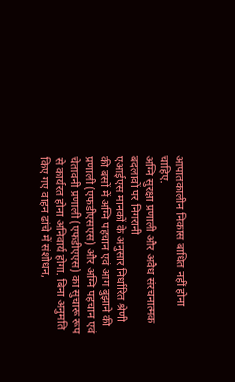आपातकालीन निकास बाधित नहीं होना चाहिए.
अग्नि सुरक्षा प्रणाली और अवैध संरचनात्मक बदलावों पर निगरानी
एआईएस मानकों के अनुसार निर्धारित श्रेणी की बसों में अग्नि पहचान एवं आग बुझाने की प्रणाली (एफडीएसएस) और अग्नि पहचान एवं चेतावनी प्रणाली (एफडीएएस) का सुचारू रूप से कार्यरत होना अनिवार्य होगा. बिना अनुमति किए गए वाहन ढांचे में संशोधन,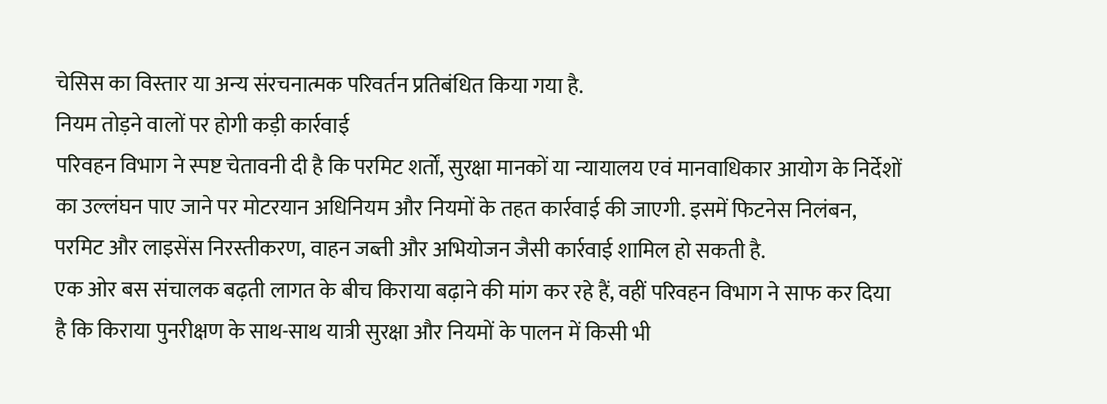चेसिस का विस्तार या अन्य संरचनात्मक परिवर्तन प्रतिबंधित किया गया है.
नियम तोड़ने वालों पर होगी कड़ी कार्रवाई
परिवहन विभाग ने स्पष्ट चेतावनी दी है कि परमिट शर्तों, सुरक्षा मानकों या न्यायालय एवं मानवाधिकार आयोग के निर्देशों का उल्लंघन पाए जाने पर मोटरयान अधिनियम और नियमों के तहत कार्रवाई की जाएगी. इसमें फिटनेस निलंबन, परमिट और लाइसेंस निरस्तीकरण, वाहन जब्ती और अभियोजन जैसी कार्रवाई शामिल हो सकती है.
एक ओर बस संचालक बढ़ती लागत के बीच किराया बढ़ाने की मांग कर रहे हैं, वहीं परिवहन विभाग ने साफ कर दिया है कि किराया पुनरीक्षण के साथ-साथ यात्री सुरक्षा और नियमों के पालन में किसी भी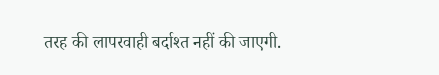तरह की लापरवाही बर्दाश्त नहीं की जाएगी.